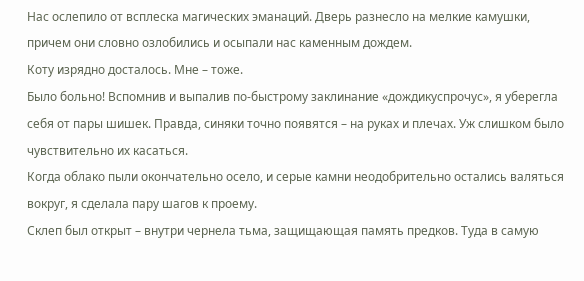Нас ослепило от всплеска магических эманаций. Дверь разнесло на мелкие камушки, причем они словно озлобились и осыпали нас каменным дождем.
Коту изрядно досталось. Мне – тоже.
Было больно! Вспомнив и выпалив по-быстрому заклинание «дождикуспрочус», я уберегла себя от пары шишек. Правда, синяки точно появятся – на руках и плечах. Уж слишком было чувствительно их касаться.
Когда облако пыли окончательно осело, и серые камни неодобрительно остались валяться вокруг, я сделала пару шагов к проему.
Склеп был открыт – внутри чернела тьма, защищающая память предков. Туда в самую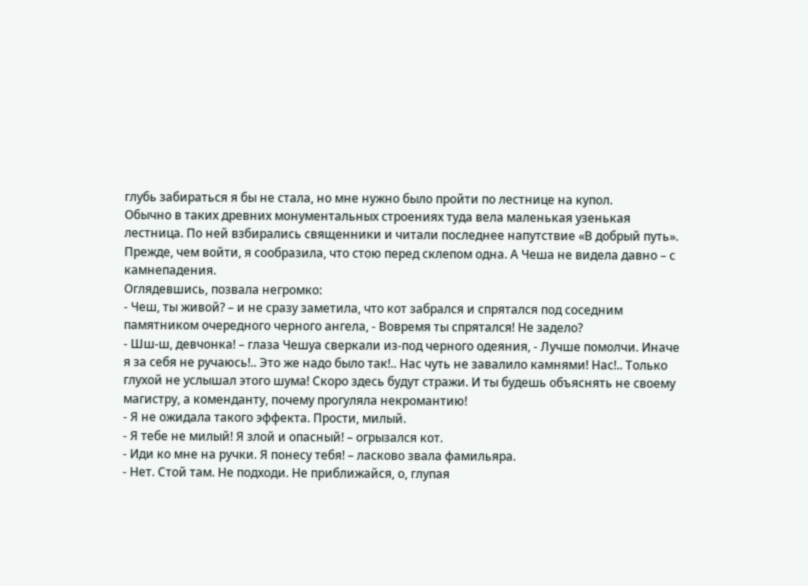глубь забираться я бы не стала, но мне нужно было пройти по лестнице на купол.
Обычно в таких древних монументальных строениях туда вела маленькая узенькая лестница. По ней взбирались священники и читали последнее напутствие «В добрый путь».
Прежде, чем войти, я сообразила, что стою перед склепом одна. А Чеша не видела давно – с камнепадения.
Оглядевшись, позвала негромко:
- Чеш, ты живой? – и не сразу заметила, что кот забрался и спрятался под соседним памятником очередного черного ангела, - Вовремя ты спрятался! Не задело?
- Шш-ш, девчонка! – глаза Чешуа сверкали из-под черного одеяния, - Лучше помолчи. Иначе я за себя не ручаюсь!.. Это же надо было так!.. Нас чуть не завалило камнями! Нас!.. Только глухой не услышал этого шума! Скоро здесь будут стражи. И ты будешь объяснять не своему магистру, а коменданту, почему прогуляла некромантию!
- Я не ожидала такого эффекта. Прости, милый.
- Я тебе не милый! Я злой и опасный! – огрызался кот.
- Иди ко мне на ручки. Я понесу тебя! – ласково звала фамильяра.
- Нет. Стой там. Не подходи. Не приближайся, о, глупая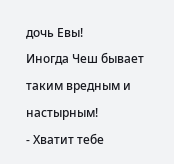дочь Евы!
Иногда Чеш бывает таким вредным и настырным!
- Хватит тебе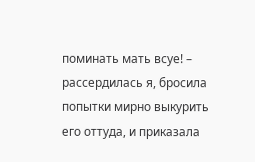поминать мать всуе! – рассердилась я, бросила попытки мирно выкурить его оттуда, и приказала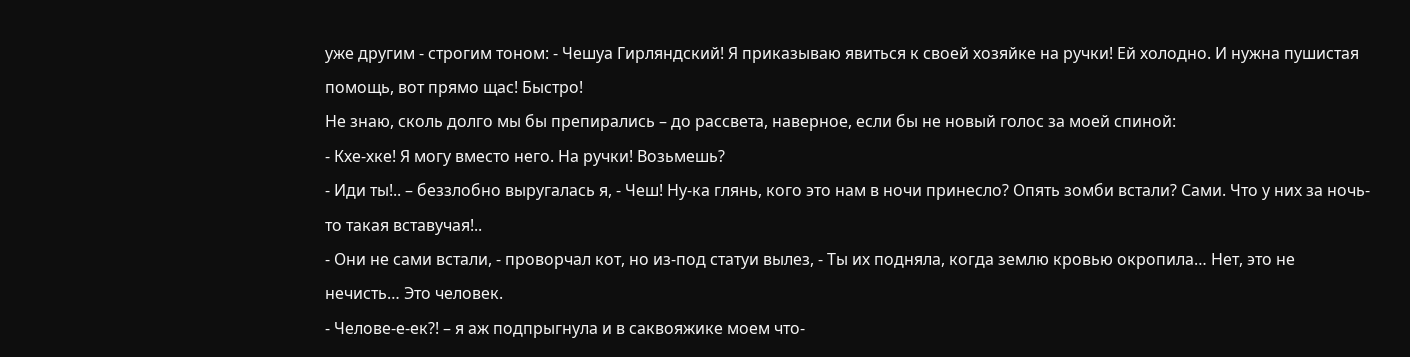уже другим - строгим тоном: - Чешуа Гирляндский! Я приказываю явиться к своей хозяйке на ручки! Ей холодно. И нужна пушистая помощь, вот прямо щас! Быстро!
Не знаю, сколь долго мы бы препирались – до рассвета, наверное, если бы не новый голос за моей спиной:
- Кхе-хке! Я могу вместо него. На ручки! Возьмешь?
- Иди ты!.. – беззлобно выругалась я, - Чеш! Ну-ка глянь, кого это нам в ночи принесло? Опять зомби встали? Сами. Что у них за ночь-то такая вставучая!..
- Они не сами встали, - проворчал кот, но из-под статуи вылез, - Ты их подняла, когда землю кровью окропила… Нет, это не нечисть… Это человек.
- Челове-е-ек?! – я аж подпрыгнула и в саквояжике моем что-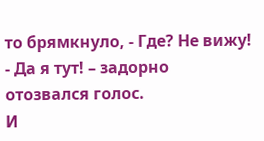то брямкнуло, - Где? Не вижу!
- Да я тут! – задорно отозвался голос.
И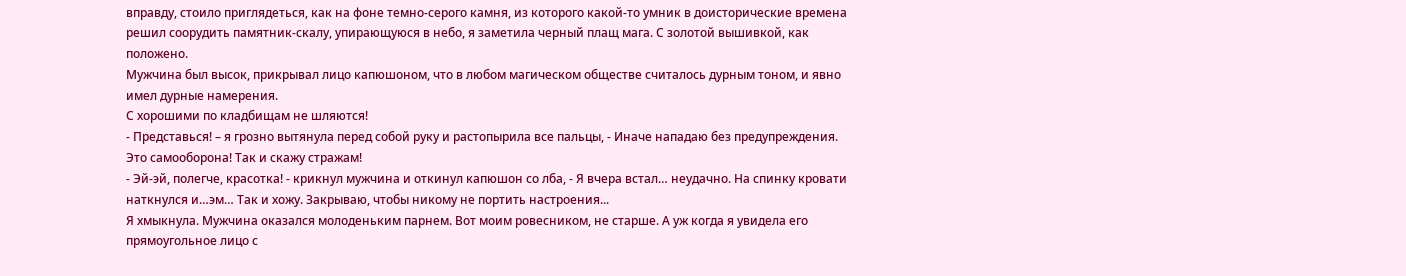вправду, стоило приглядеться, как на фоне темно-серого камня, из которого какой-то умник в доисторические времена решил соорудить памятник-скалу, упирающуюся в небо, я заметила черный плащ мага. С золотой вышивкой, как положено.
Мужчина был высок, прикрывал лицо капюшоном, что в любом магическом обществе считалось дурным тоном, и явно имел дурные намерения.
С хорошими по кладбищам не шляются!
- Представься! – я грозно вытянула перед собой руку и растопырила все пальцы, - Иначе нападаю без предупреждения. Это самооборона! Так и скажу стражам!
- Эй-эй, полегче, красотка! - крикнул мужчина и откинул капюшон со лба, - Я вчера встал… неудачно. На спинку кровати наткнулся и…эм… Так и хожу. Закрываю, чтобы никому не портить настроения...
Я хмыкнула. Мужчина оказался молоденьким парнем. Вот моим ровесником, не старше. А уж когда я увидела его прямоугольное лицо с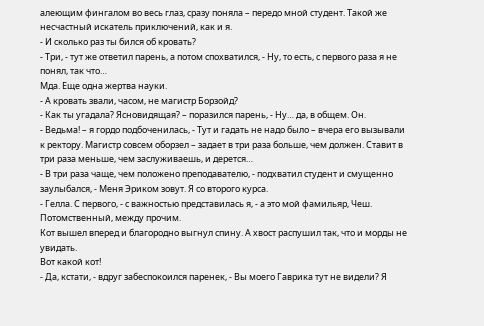алеющим фингалом во весь глаз, сразу поняла – передо мной студент. Такой же несчастный искатель приключений, как и я.
- И сколько раз ты бился об кровать?
- Три, - тут же ответил парень, а потом спохватился, - Ну, то есть, с первого раза я не понял, так что…
Мда. Еще одна жертва науки.
- А кровать звали, часом, не магистр Борзойд?
- Как ты угадала? Ясновидящая? – поразился парень, - Ну… да, в общем. Он.
- Ведьма! – я гордо подбоченилась, - Тут и гадать не надо было – вчера его вызывали к ректору. Магистр совсем оборзел – задает в три раза больше, чем должен. Ставит в три раза меньше, чем заслуживаешь, и дерется…
- В три раза чаще, чем положено преподавателю, - подхватил студент и смущенно заулыбался, - Меня Эриком зовут. Я со второго курса.
- Гелла. С первого, - с важностью представилась я, - а это мой фамильяр, Чеш. Потомственный, между прочим.
Кот вышел вперед и благородно выгнул спину. А хвост распушил так, что и морды не увидать.
Вот какой кот!
- Да, кстати, - вдруг забеспокоился паренек, - Вы моего Гаврика тут не видели? Я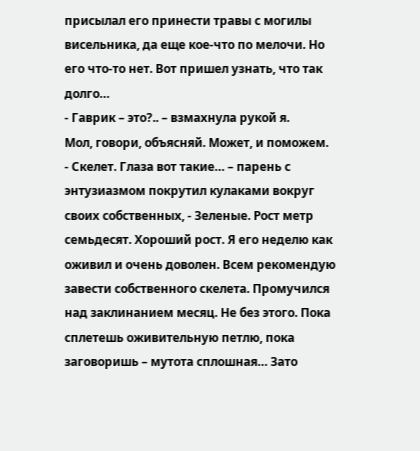присылал его принести травы с могилы висельника, да еще кое-что по мелочи. Но его что-то нет. Вот пришел узнать, что так долго…
- Гаврик – это?.. – взмахнула рукой я.
Мол, говори, объясняй. Может, и поможем.
- Скелет. Глаза вот такие… – парень с энтузиазмом покрутил кулаками вокруг своих собственных, - Зеленые. Рост метр семьдесят. Хороший рост. Я его неделю как оживил и очень доволен. Всем рекомендую завести собственного скелета. Промучился над заклинанием месяц. Не без этого. Пока сплетешь оживительную петлю, пока заговоришь – мутота сплошная… Зато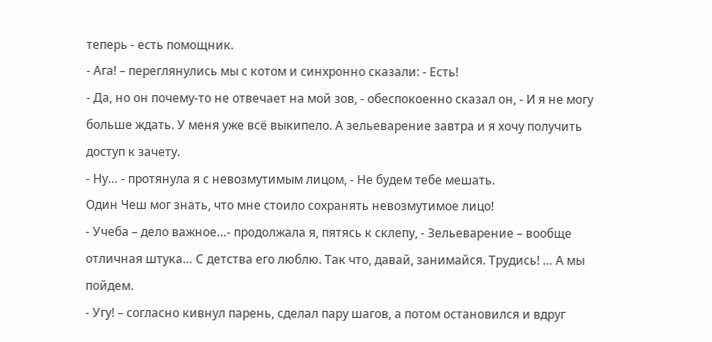теперь - есть помощник.
- Ага! – переглянулись мы с котом и синхронно сказали: - Есть!
- Да, но он почему-то не отвечает на мой зов, - обеспокоенно сказал он, - И я не могу больше ждать. У меня уже всё выкипело. А зельеварение завтра и я хочу получить доступ к зачету.
- Ну… - протянула я с невозмутимым лицом, - Не будем тебе мешать.
Один Чеш мог знать, что мне стоило сохранять невозмутимое лицо!
- Учеба – дело важное…- продолжала я, пятясь к склепу, - Зельеварение – вообще отличная штука… С детства его люблю. Так что, давай, занимайся. Трудись! … А мы пойдем.
- Угу! – согласно кивнул парень, сделал пару шагов, а потом остановился и вдруг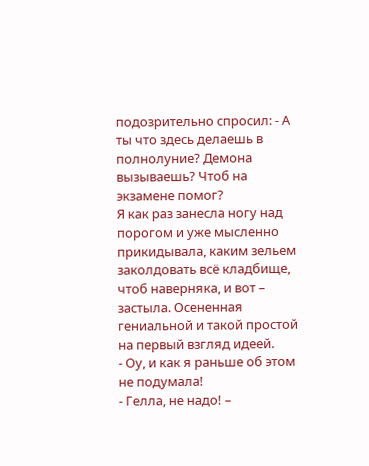подозрительно спросил: - А ты что здесь делаешь в полнолуние? Демона вызываешь? Чтоб на экзамене помог?
Я как раз занесла ногу над порогом и уже мысленно прикидывала, каким зельем заколдовать всё кладбище, чтоб наверняка, и вот – застыла. Осененная гениальной и такой простой на первый взгляд идеей.
- Оу, и как я раньше об этом не подумала!
- Гелла, не надо! –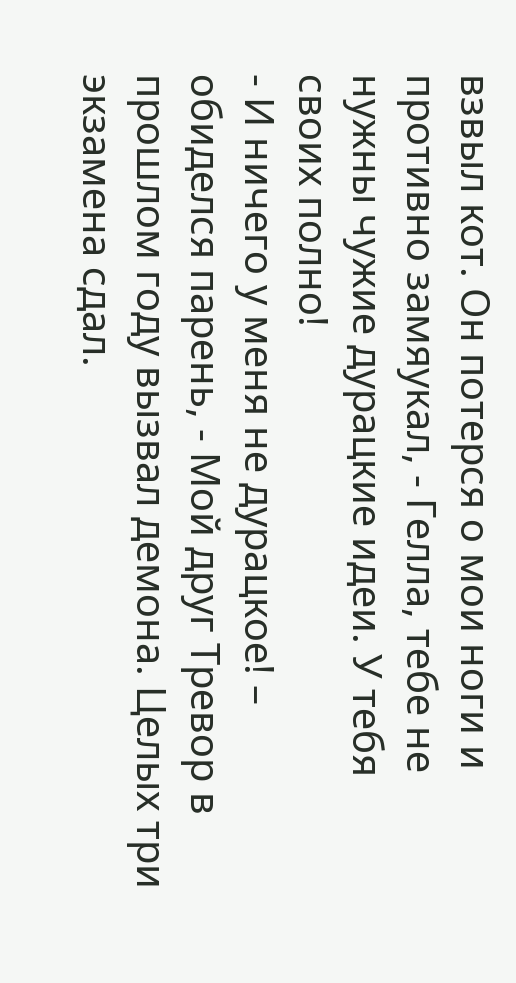взвыл кот. Он потерся о мои ноги и противно замяукал, - Гелла, тебе не нужны чужие дурацкие идеи. У тебя своих полно!
- И ничего у меня не дурацкое! – обиделся парень, - Мой друг Тревор в прошлом году вызвал демона. Целых три экзамена сдал.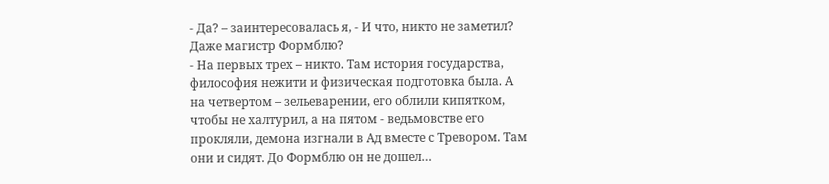- Да? – заинтересовалась я, - И что, никто не заметил? Даже магистр Формблю?
- На первых трех – никто. Там история государства, философия нежити и физическая подготовка была. А на четвертом – зельеварении, его облили кипятком, чтобы не халтурил, а на пятом - ведьмовстве его прокляли, демона изгнали в Ад вместе с Тревором. Там они и сидят. До Формблю он не дошел…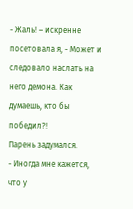- Жаль! – искренне посетовала я, - Может и следовало наслать на него демона. Как думаешь, кто бы победил?!
Парень задумался.
- Иногда мне кажется, что у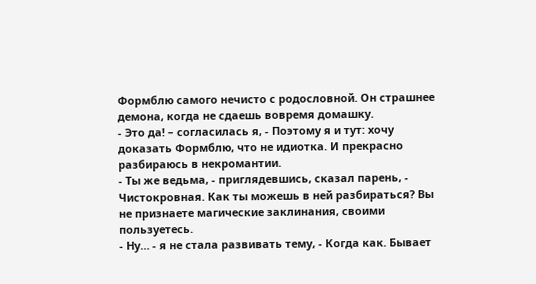Формблю самого нечисто с родословной. Он страшнее демона, когда не сдаешь вовремя домашку.
- Это да! – согласилась я, - Поэтому я и тут: хочу доказать Формблю, что не идиотка. И прекрасно разбираюсь в некромантии.
- Ты же ведьма, - приглядевшись, сказал парень, - Чистокровная. Как ты можешь в ней разбираться? Вы не признаете магические заклинания, своими пользуетесь.
- Ну… - я не стала развивать тему, - Когда как. Бывает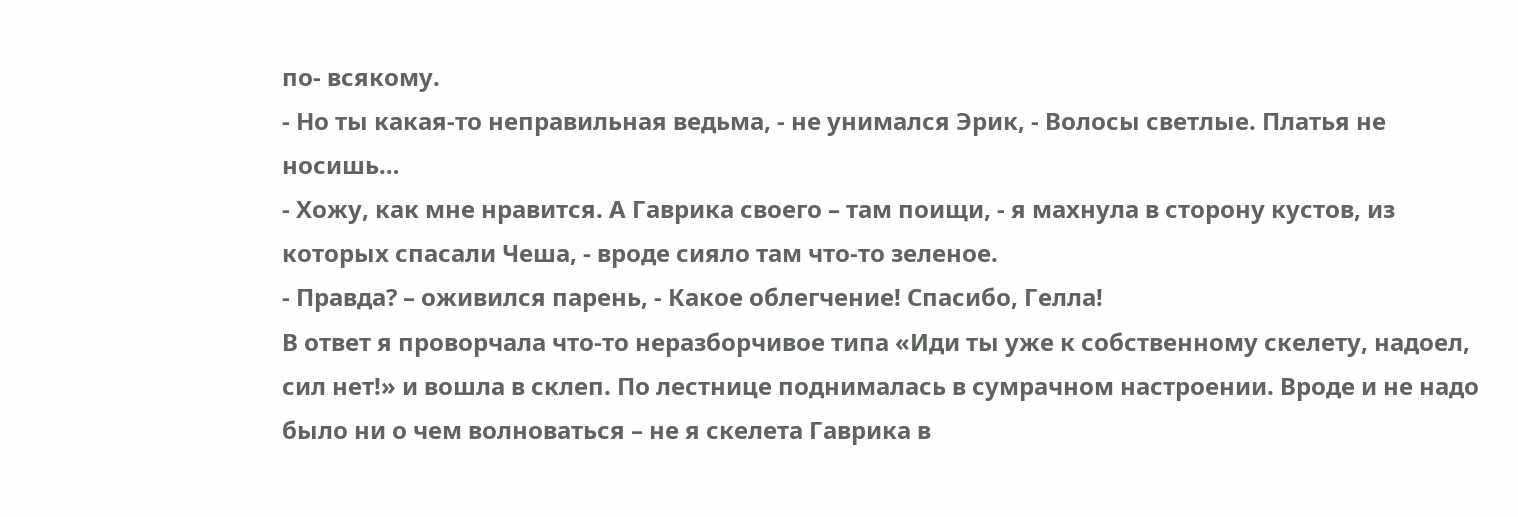по- всякому.
- Но ты какая-то неправильная ведьма, - не унимался Эрик, - Волосы светлые. Платья не носишь…
- Хожу, как мне нравится. А Гаврика своего – там поищи, - я махнула в сторону кустов, из которых спасали Чеша, - вроде сияло там что-то зеленое.
- Правда? – оживился парень, - Какое облегчение! Спасибо, Гелла!
В ответ я проворчала что-то неразборчивое типа «Иди ты уже к собственному скелету, надоел, сил нет!» и вошла в склеп. По лестнице поднималась в сумрачном настроении. Вроде и не надо было ни о чем волноваться – не я скелета Гаврика в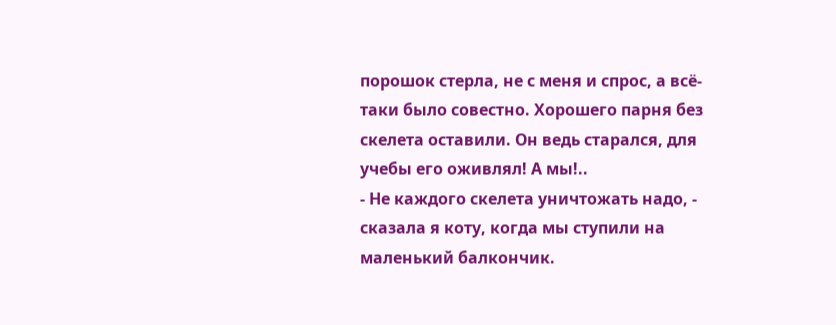порошок стерла, не с меня и спрос, а всё-таки было совестно. Хорошего парня без скелета оставили. Он ведь старался, для учебы его оживлял! А мы!..
- Не каждого скелета уничтожать надо, - сказала я коту, когда мы ступили на маленький балкончик.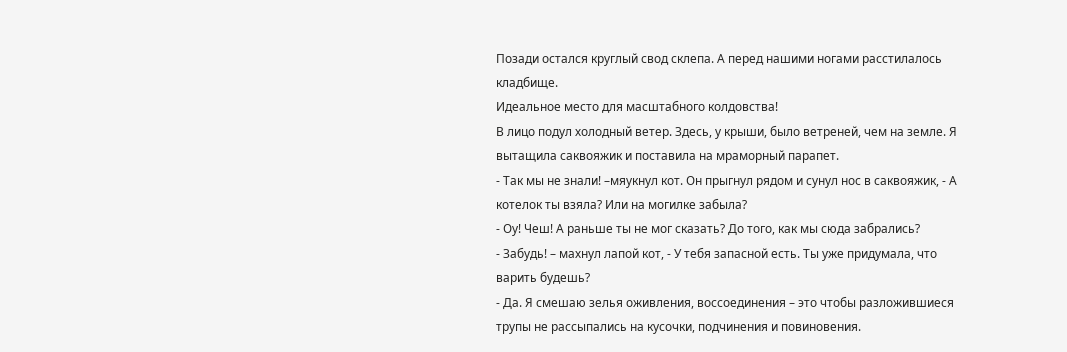Позади остался круглый свод склепа. А перед нашими ногами расстилалось кладбище.
Идеальное место для масштабного колдовства!
В лицо подул холодный ветер. Здесь, у крыши, было ветреней, чем на земле. Я вытащила саквояжик и поставила на мраморный парапет.
- Так мы не знали! –мяукнул кот. Он прыгнул рядом и сунул нос в саквояжик, - А котелок ты взяла? Или на могилке забыла?
- Оу! Чеш! А раньше ты не мог сказать? До того, как мы сюда забрались?
- Забудь! – махнул лапой кот, - У тебя запасной есть. Ты уже придумала, что варить будешь?
- Да. Я смешаю зелья оживления, воссоединения – это чтобы разложившиеся трупы не рассыпались на кусочки, подчинения и повиновения.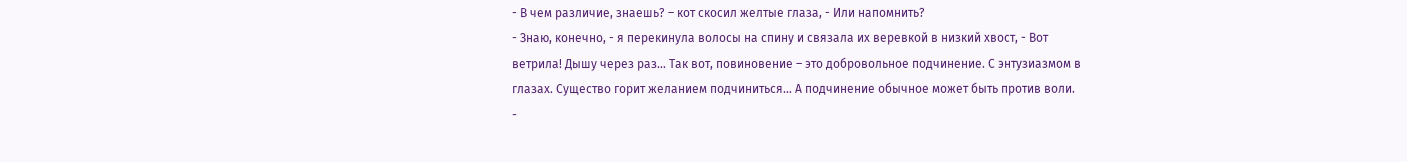- В чем различие, знаешь? – кот скосил желтые глаза, - Или напомнить?
- Знаю, конечно, - я перекинула волосы на спину и связала их веревкой в низкий хвост, - Вот ветрила! Дышу через раз… Так вот, повиновение – это добровольное подчинение. С энтузиазмом в глазах. Существо горит желанием подчиниться… А подчинение обычное может быть против воли.
-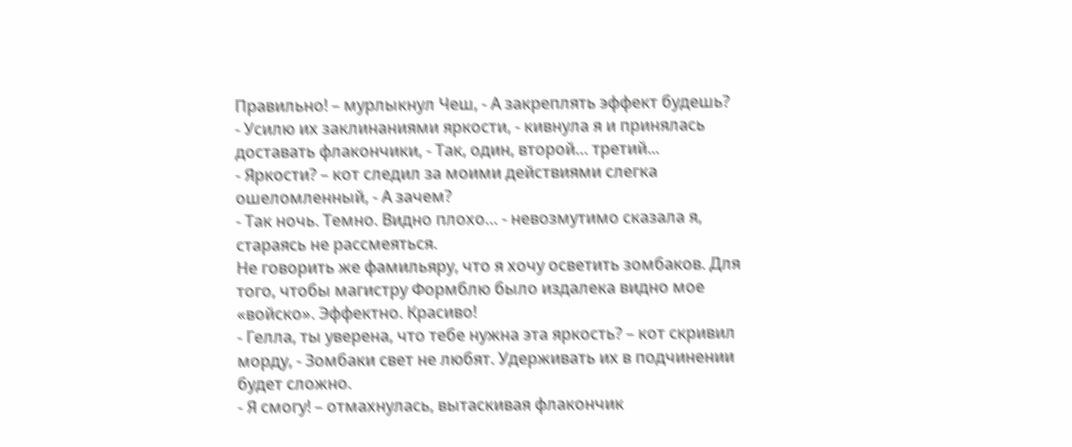Правильно! – мурлыкнул Чеш, - А закреплять эффект будешь?
- Усилю их заклинаниями яркости, - кивнула я и принялась доставать флакончики, - Так, один, второй… третий...
- Яркости? – кот следил за моими действиями слегка ошеломленный, - А зачем?
- Так ночь. Темно. Видно плохо… - невозмутимо сказала я, стараясь не рассмеяться.
Не говорить же фамильяру, что я хочу осветить зомбаков. Для того, чтобы магистру Формблю было издалека видно мое «войско». Эффектно. Красиво!
- Гелла, ты уверена, что тебе нужна эта яркость? – кот скривил морду, - Зомбаки свет не любят. Удерживать их в подчинении будет сложно.
- Я смогу! – отмахнулась, вытаскивая флакончик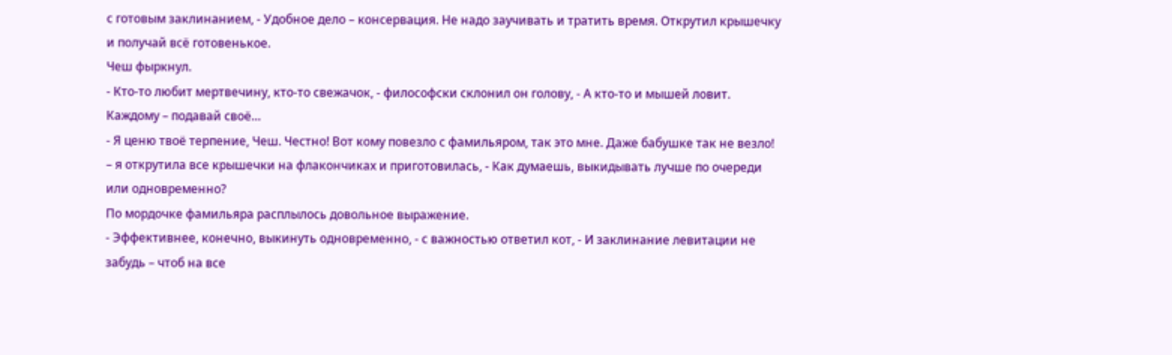с готовым заклинанием, - Удобное дело – консервация. Не надо заучивать и тратить время. Открутил крышечку и получай всё готовенькое.
Чеш фыркнул.
- Кто-то любит мертвечину, кто-то свежачок, - философски склонил он голову, - А кто-то и мышей ловит. Каждому – подавай своё…
- Я ценю твоё терпение, Чеш. Честно! Вот кому повезло с фамильяром, так это мне. Даже бабушке так не везло! – я открутила все крышечки на флакончиках и приготовилась, - Как думаешь, выкидывать лучше по очереди или одновременно?
По мордочке фамильяра расплылось довольное выражение.
- Эффективнее, конечно, выкинуть одновременно, - с важностью ответил кот, - И заклинание левитации не забудь – чтоб на все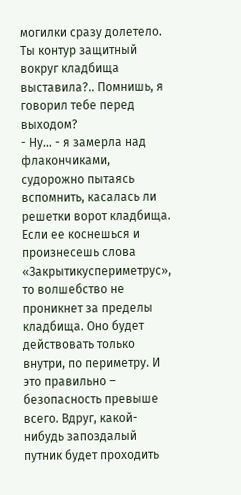могилки сразу долетело. Ты контур защитный вокруг кладбища выставила?.. Помнишь, я говорил тебе перед выходом?
- Ну… - я замерла над флакончиками, судорожно пытаясь вспомнить, касалась ли решетки ворот кладбища. Если ее коснешься и произнесешь слова «Закрытикуспериметрус», то волшебство не проникнет за пределы кладбища. Оно будет действовать только внутри, по периметру. И это правильно – безопасность превыше всего. Вдруг, какой-нибудь запоздалый путник будет проходить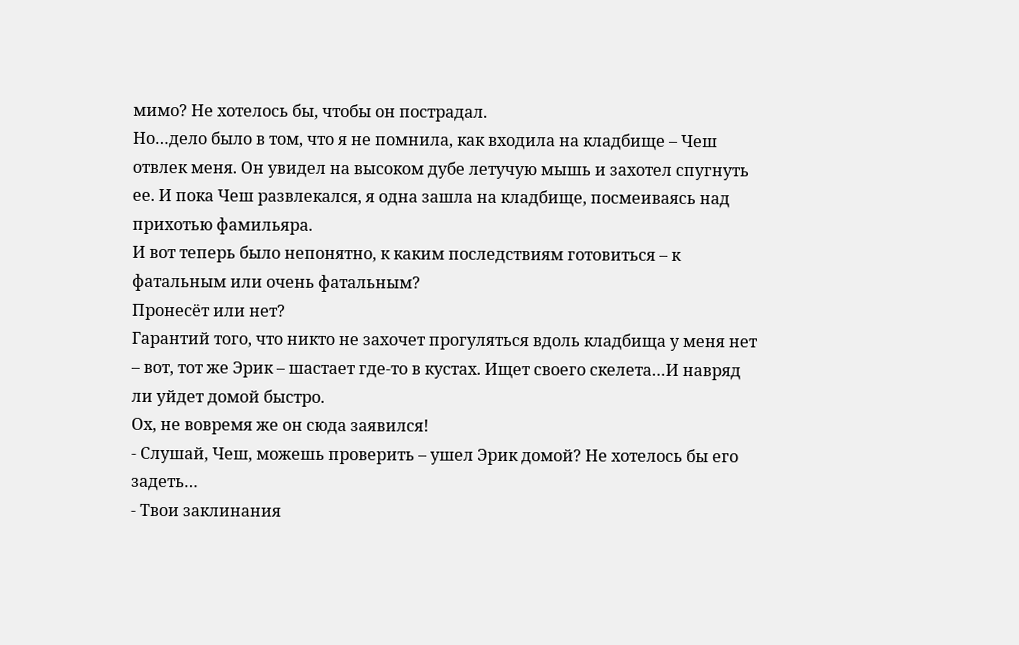мимо? Не хотелось бы, чтобы он пострадал.
Но…дело было в том, что я не помнила, как входила на кладбище – Чеш отвлек меня. Он увидел на высоком дубе летучую мышь и захотел спугнуть ее. И пока Чеш развлекался, я одна зашла на кладбище, посмеиваясь над прихотью фамильяра.
И вот теперь было непонятно, к каким последствиям готовиться – к фатальным или очень фатальным?
Пронесёт или нет?
Гарантий того, что никто не захочет прогуляться вдоль кладбища у меня нет – вот, тот же Эрик – шастает где-то в кустах. Ищет своего скелета…И навряд ли уйдет домой быстро.
Ох, не вовремя же он сюда заявился!
- Слушай, Чеш, можешь проверить – ушел Эрик домой? Не хотелось бы его задеть…
- Твои заклинания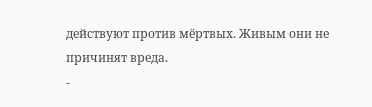действуют против мёртвых. Живым они не причинят вреда.
-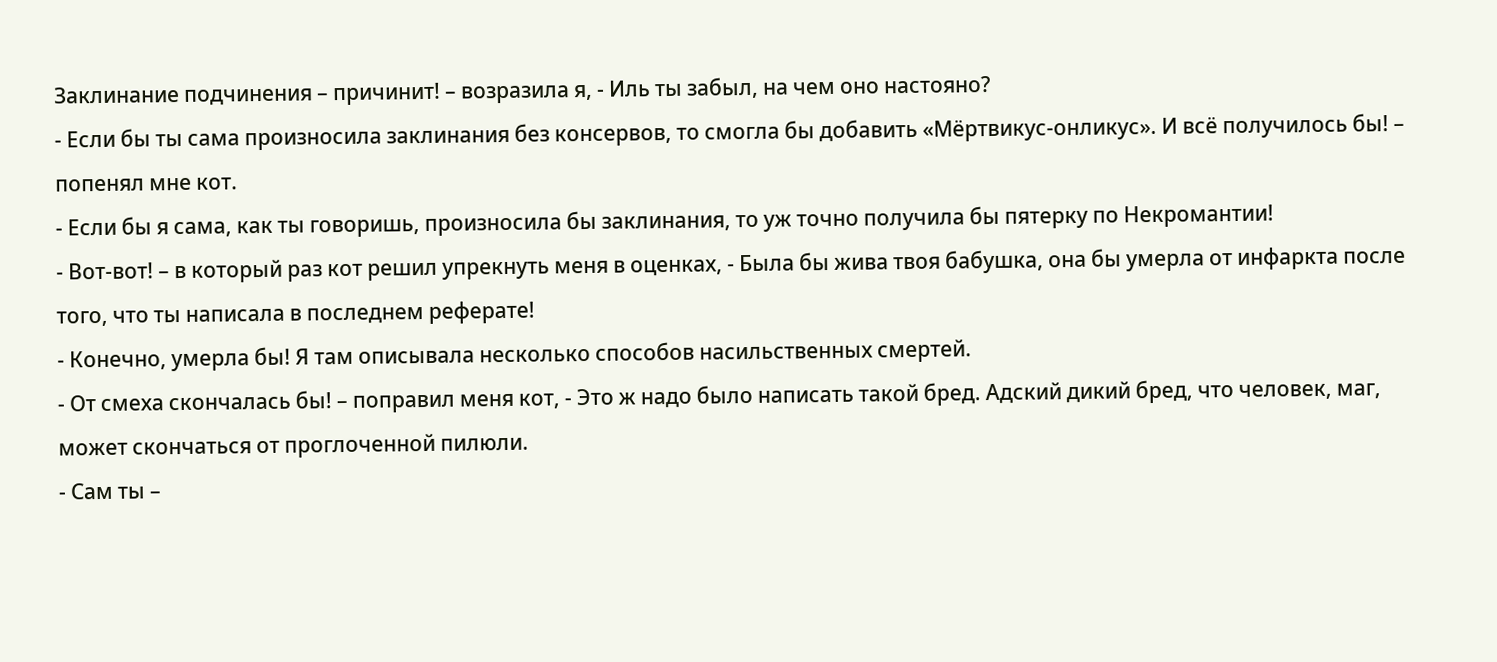Заклинание подчинения – причинит! – возразила я, - Иль ты забыл, на чем оно настояно?
- Если бы ты сама произносила заклинания без консервов, то смогла бы добавить «Мёртвикус-онликус». И всё получилось бы! – попенял мне кот.
- Если бы я сама, как ты говоришь, произносила бы заклинания, то уж точно получила бы пятерку по Некромантии!
- Вот-вот! – в который раз кот решил упрекнуть меня в оценках, - Была бы жива твоя бабушка, она бы умерла от инфаркта после того, что ты написала в последнем реферате!
- Конечно, умерла бы! Я там описывала несколько способов насильственных смертей.
- От смеха скончалась бы! – поправил меня кот, - Это ж надо было написать такой бред. Адский дикий бред, что человек, маг, может скончаться от проглоченной пилюли.
- Сам ты –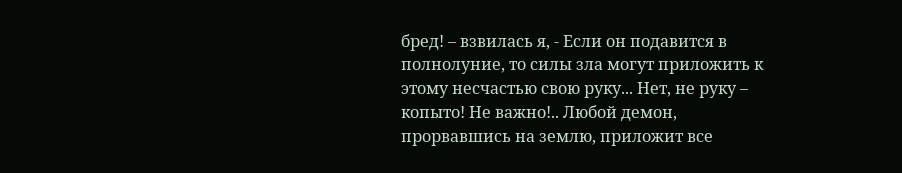бред! – взвилась я, - Если он подавится в полнолуние, то силы зла могут приложить к этому несчастью свою руку... Нет, не руку – копыто! Не важно!.. Любой демон, прорвавшись на землю, приложит все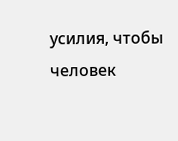усилия, чтобы человек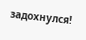задохнулся!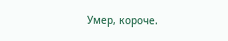Умер, короче.